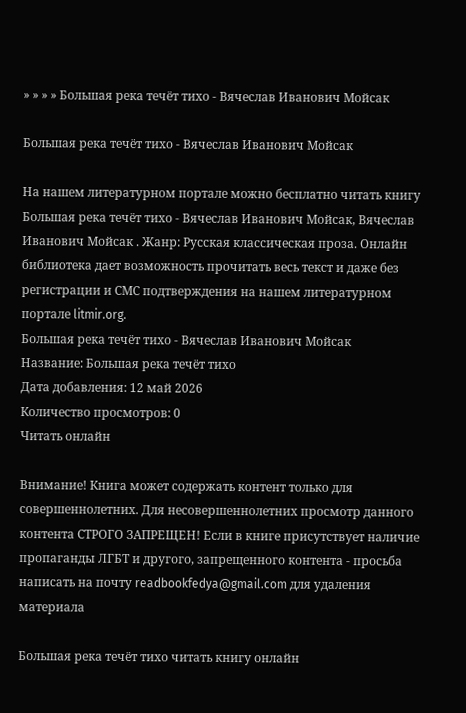» » » » Большая река течёт тихо - Вячеслав Иванович Мойсак

Большая река течёт тихо - Вячеслав Иванович Мойсак

На нашем литературном портале можно бесплатно читать книгу Большая река течёт тихо - Вячеслав Иванович Мойсак, Вячеслав Иванович Мойсак . Жанр: Русская классическая проза. Онлайн библиотека дает возможность прочитать весь текст и даже без регистрации и СМС подтверждения на нашем литературном портале litmir.org.
Большая река течёт тихо - Вячеслав Иванович Мойсак
Название: Большая река течёт тихо
Дата добавления: 12 май 2026
Количество просмотров: 0
Читать онлайн

Внимание! Книга может содержать контент только для совершеннолетних. Для несовершеннолетних просмотр данного контента СТРОГО ЗАПРЕЩЕН! Если в книге присутствует наличие пропаганды ЛГБТ и другого, запрещенного контента - просьба написать на почту readbookfedya@gmail.com для удаления материала

Большая река течёт тихо читать книгу онлайн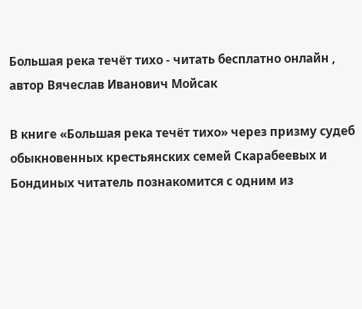Большая река течёт тихо - читать бесплатно онлайн , автор Вячеслав Иванович Мойсак

В книге «Большая река течёт тихо» через призму судеб обыкновенных крестьянских семей Скарабеевых и Бондиных читатель познакомится с одним из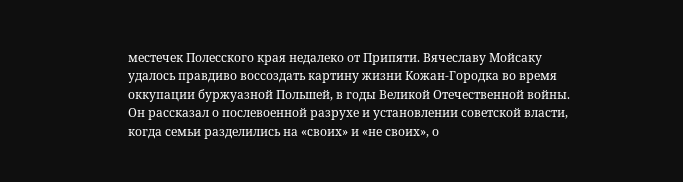местечек Полесского края недалеко от Припяти. Вячеславу Мойсаку удалось правдиво воссоздать картину жизни Кожан-Городка во время оккупации буржуазной Польшей, в годы Великой Отечественной войны. Он рассказал о послевоенной разрухе и установлении советской власти, когда семьи разделились на «своих» и «не своих», о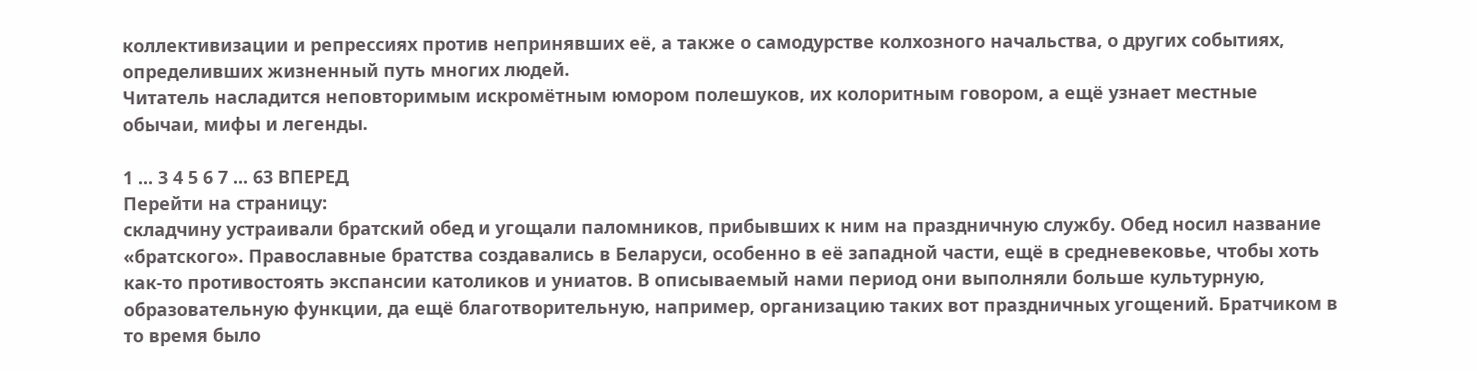коллективизации и репрессиях против непринявших её, а также о самодурстве колхозного начальства, о других событиях, определивших жизненный путь многих людей.
Читатель насладится неповторимым искромётным юмором полешуков, их колоритным говором, а ещё узнает местные обычаи, мифы и легенды.

1 ... 3 4 5 6 7 ... 63 ВПЕРЕД
Перейти на страницу:
складчину устраивали братский обед и угощали паломников, прибывших к ним на праздничную службу. Обед носил название «братского». Православные братства создавались в Беларуси, особенно в её западной части, ещё в средневековье, чтобы хоть как-то противостоять экспансии католиков и униатов. В описываемый нами период они выполняли больше культурную, образовательную функции, да ещё благотворительную, например, организацию таких вот праздничных угощений. Братчиком в то время было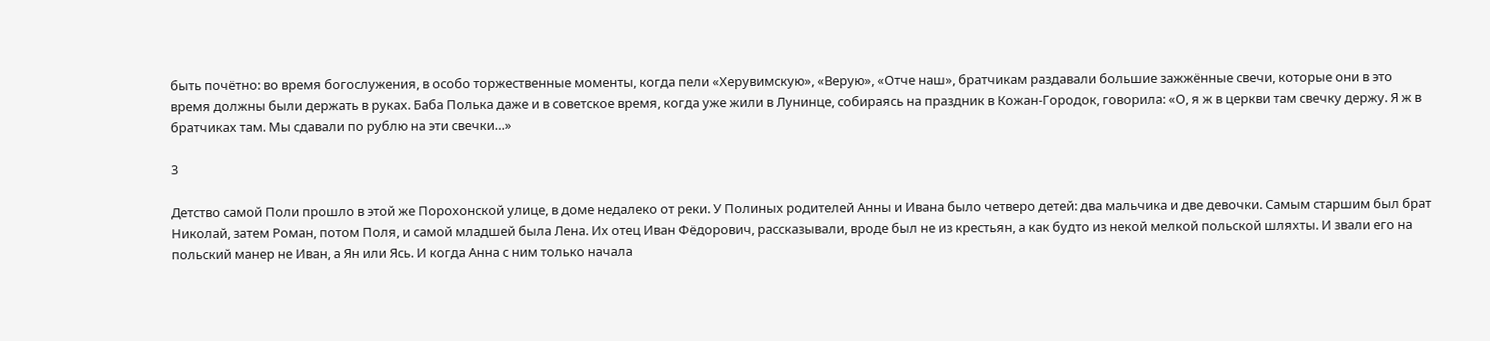быть почётно: во время богослужения, в особо торжественные моменты, когда пели «Херувимскую», «Верую», «Отче наш», братчикам раздавали большие зажжённые свечи, которые они в это время должны были держать в руках. Баба Полька даже и в советское время, когда уже жили в Лунинце, собираясь на праздник в Кожан-Городок, говорила: «О, я ж в церкви там свечку держу. Я ж в братчиках там. Мы сдавали по рублю на эти свечки…»

3

Детство самой Поли прошло в этой же Порохонской улице, в доме недалеко от реки. У Полиных родителей Анны и Ивана было четверо детей: два мальчика и две девочки. Самым старшим был брат Николай, затем Роман, потом Поля, и самой младшей была Лена. Их отец Иван Фёдорович, рассказывали, вроде был не из крестьян, а как будто из некой мелкой польской шляхты. И звали его на польский манер не Иван, а Ян или Ясь. И когда Анна с ним только начала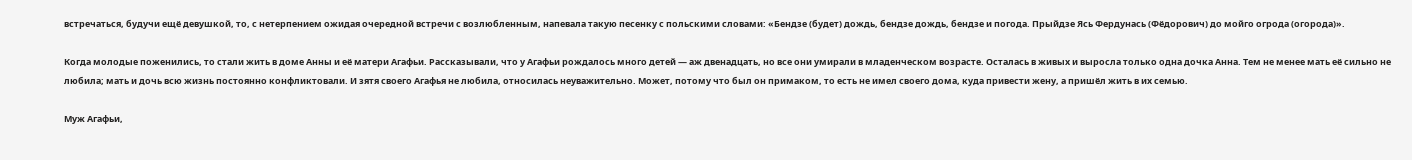встречаться, будучи ещё девушкой, то, с нетерпением ожидая очередной встречи с возлюбленным, напевала такую песенку с польскими словами: «Бендзе (будет) дождь, бендзе дождь, бендзе и погода. Прыйдзе Ясь Фердунась (Фёдорович) до мойго огрода (огорода)».

Когда молодые поженились, то стали жить в доме Анны и её матери Агафьи. Рассказывали, что у Агафьи рождалось много детей — аж двенадцать, но все они умирали в младенческом возрасте. Осталась в живых и выросла только одна дочка Анна. Тем не менее мать её сильно не любила; мать и дочь всю жизнь постоянно конфликтовали. И зятя своего Агафья не любила, относилась неуважительно. Может, потому что был он примаком, то есть не имел своего дома, куда привести жену, а пришёл жить в их семью.

Муж Агафьи,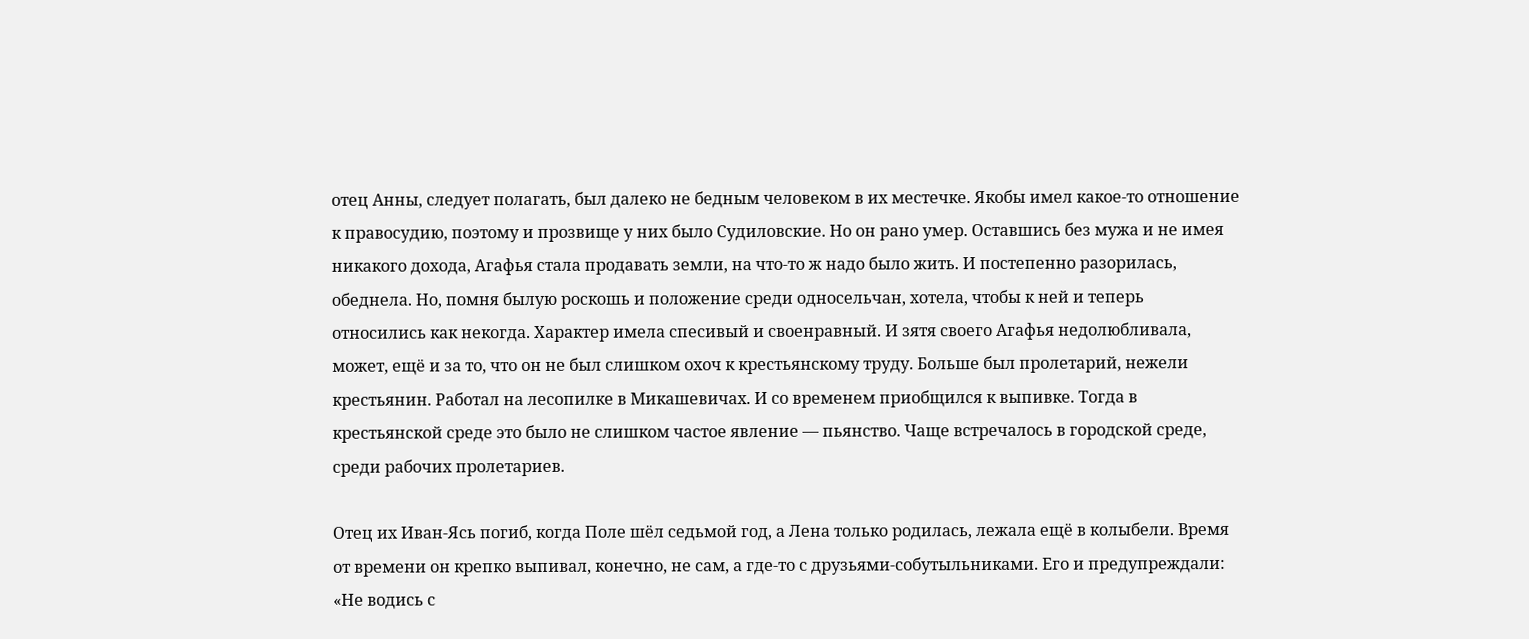отец Анны, следует полагать, был далеко не бедным человеком в их местечке. Якобы имел какое-то отношение к правосудию, поэтому и прозвище у них было Судиловские. Но он рано умер. Оставшись без мужа и не имея никакого дохода, Агафья стала продавать земли, на что-то ж надо было жить. И постепенно разорилась, обеднела. Но, помня былую роскошь и положение среди односельчан, хотела, чтобы к ней и теперь относились как некогда. Характер имела спесивый и своенравный. И зятя своего Агафья недолюбливала, может, ещё и за то, что он не был слишком охоч к крестьянскому труду. Больше был пролетарий, нежели крестьянин. Работал на лесопилке в Микашевичах. И со временем приобщился к выпивке. Тогда в крестьянской среде это было не слишком частое явление — пьянство. Чаще встречалось в городской среде, среди рабочих пролетариев.

Отец их Иван-Ясь погиб, когда Поле шёл седьмой год, а Лена только родилась, лежала ещё в колыбели. Время от времени он крепко выпивал, конечно, не сам, а где-то с друзьями-собутыльниками. Его и предупреждали: «Не водись с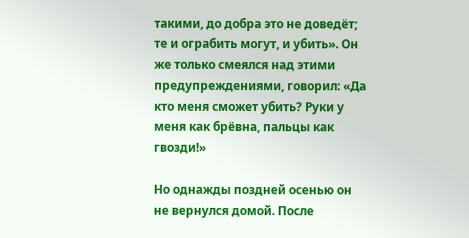такими, до добра это не доведёт; те и ограбить могут, и убить». Он же только смеялся над этими предупреждениями, говорил: «Да кто меня сможет убить? Руки у меня как брёвна, пальцы как гвозди!»

Но однажды поздней осенью он не вернулся домой. После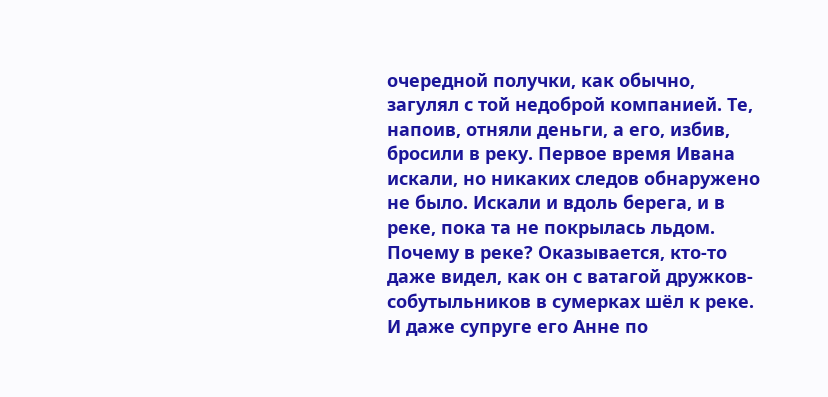очередной получки, как обычно, загулял с той недоброй компанией. Те, напоив, отняли деньги, а его, избив, бросили в реку. Первое время Ивана искали, но никаких следов обнаружено не было. Искали и вдоль берега, и в реке, пока та не покрылась льдом. Почему в реке? Оказывается, кто-то даже видел, как он с ватагой дружков-собутыльников в сумерках шёл к реке. И даже супруге его Анне по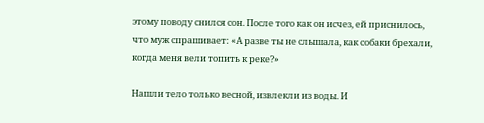этому поводу снился сон. После того как он исчез, ей приснилось, что муж спрашивает: «А разве ты не слышала, как собаки брехали, когда меня вели топить к реке?»

Нашли тело только весной, извлекли из воды. И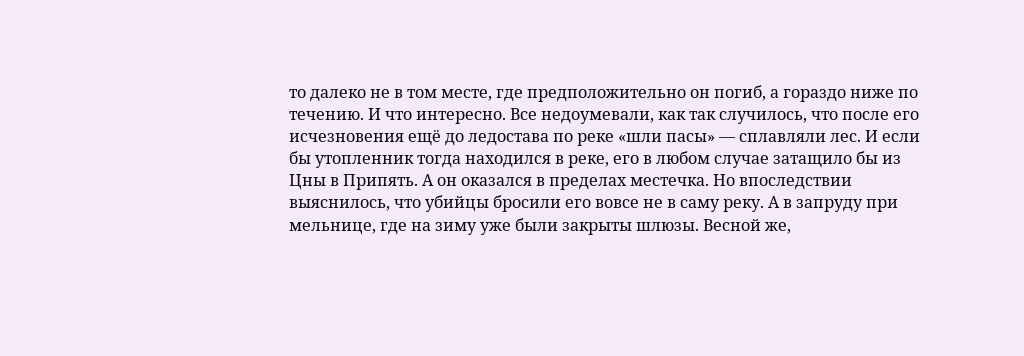то далеко не в том месте, где предположительно он погиб, а гораздо ниже по течению. И что интересно. Все недоумевали, как так случилось, что после его исчезновения ещё до ледостава по реке «шли пасы» — сплавляли лес. И если бы утопленник тогда находился в реке, его в любом случае затащило бы из Цны в Припять. А он оказался в пределах местечка. Но впоследствии выяснилось, что убийцы бросили его вовсе не в саму реку. А в запруду при мельнице, где на зиму уже были закрыты шлюзы. Весной же,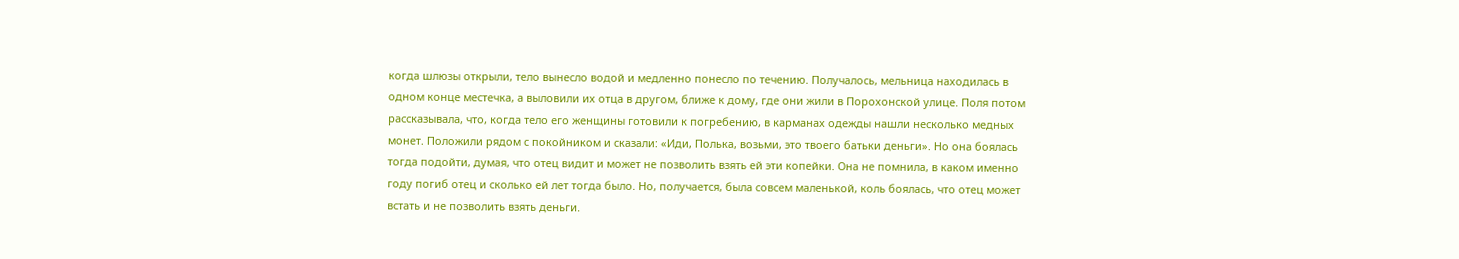когда шлюзы открыли, тело вынесло водой и медленно понесло по течению. Получалось, мельница находилась в одном конце местечка, а выловили их отца в другом, ближе к дому, где они жили в Порохонской улице. Поля потом рассказывала, что, когда тело его женщины готовили к погребению, в карманах одежды нашли несколько медных монет. Положили рядом с покойником и сказали: «Иди, Полька, возьми, это твоего батьки деньги». Но она боялась тогда подойти, думая, что отец видит и может не позволить взять ей эти копейки. Она не помнила, в каком именно году погиб отец и сколько ей лет тогда было. Но, получается, была совсем маленькой, коль боялась, что отец может встать и не позволить взять деньги.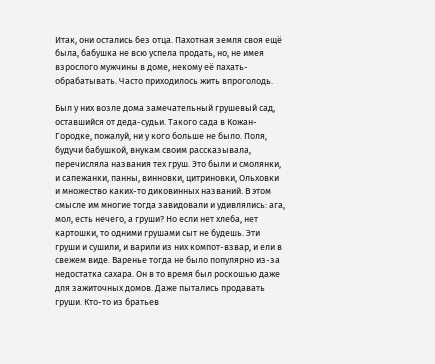Итак, они остались без отца. Пахотная земля своя ещё была, бабушка не всю успела продать, но, не имея взрослого мужчины в доме, некому её пахать-обрабатывать. Часто приходилось жить впроголодь.

Был у них возле дома замечательный грушевый сад, оставшийся от деда-судьи. Такого сада в Кожан-Городке, пожалуй, ни у кого больше не было. Поля, будучи бабушкой, внукам своим рассказывала, перечисляла названия тех груш. Это были и смолянки, и сапежанки, панны, винновки, цитриновки, Ольховки и множество каких-то диковинных названий. В этом смысле им многие тогда завидовали и удивлялись: ага, мол, есть нечего, а груши? Но если нет хлеба, нет картошки, то одними грушами сыт не будешь. Эти груши и сушили, и варили из них компот-взвар, и ели в свежем виде. Варенье тогда не было популярно из-за недостатка сахара. Он в то время был роскошью даже для зажиточных домов. Даже пытались продавать груши. Кто-то из братьев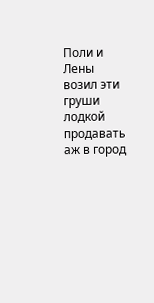Поли и Лены возил эти груши лодкой продавать аж в город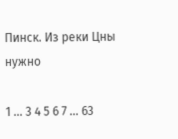Пинск. Из реки Цны нужно

1 ... 3 4 5 6 7 ... 63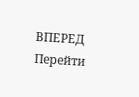ВПЕРЕД
Перейти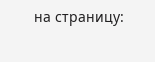на страницу: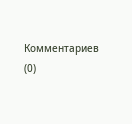Комментариев (0)